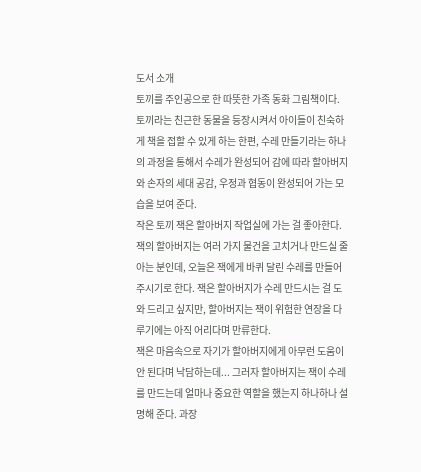도서 소개
토끼를 주인공으로 한 따뜻한 가족 동화 그림책이다. 토끼라는 친근한 동물을 등장시켜서 아이들이 친숙하게 책을 접할 수 있게 하는 한편, 수레 만들기라는 하나의 과정을 통해서 수레가 완성되어 감에 따라 할아버지와 손자의 세대 공감, 우정과 협동이 완성되어 가는 모습을 보여 준다.
작은 토끼 잭은 할아버지 작업실에 가는 걸 좋아한다. 잭의 할아버지는 여러 가지 물건을 고치거나 만드실 줄 아는 분인데, 오늘은 잭에게 바퀴 달린 수레를 만들어 주시기로 한다. 잭은 할아버지가 수레 만드시는 걸 도와 드리고 싶지만, 할아버지는 잭이 위험한 연장을 다루기에는 아직 어리다며 만류한다.
잭은 마음속으로 자기가 할아버지에게 아무런 도움이 안 된다며 낙담하는데... 그러자 할아버지는 잭이 수레를 만드는데 얼마나 중요한 역할을 했는지 하나하나 설명해 준다. 과장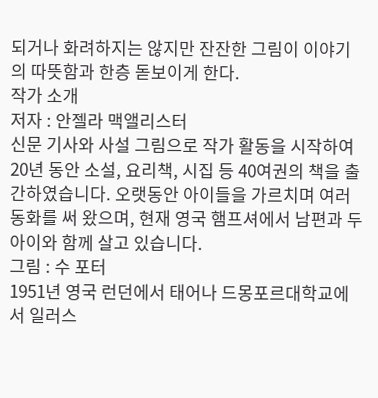되거나 화려하지는 않지만 잔잔한 그림이 이야기의 따뜻함과 한층 돋보이게 한다.
작가 소개
저자 : 안젤라 맥앨리스터
신문 기사와 사설 그림으로 작가 활동을 시작하여 20년 동안 소설, 요리책, 시집 등 40여권의 책을 출간하였습니다. 오랫동안 아이들을 가르치며 여러 동화를 써 왔으며, 현재 영국 햄프셔에서 남편과 두 아이와 함께 살고 있습니다.
그림 : 수 포터
1951년 영국 런던에서 태어나 드몽포르대학교에서 일러스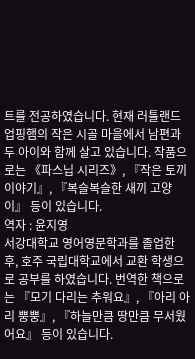트를 전공하였습니다. 현재 러틀랜드 업핑햄의 작은 시골 마을에서 남편과 두 아이와 함께 살고 있습니다. 작품으로는 《파스닙 시리즈》, 『작은 토끼 이야기』, 『복슬복슬한 새끼 고양이』 등이 있습니다.
역자 : 윤지영
서강대학교 영어영문학과를 졸업한 후, 호주 국립대학교에서 교환 학생으로 공부를 하였습니다. 번역한 책으로는 『모기 다리는 추워요』, 『아리 아리 뿡뿡』, 『하늘만큼 땅만큼 무서웠어요』 등이 있습니다.